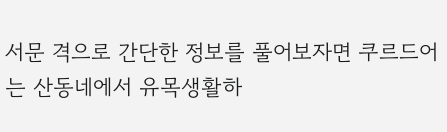서문 격으로 간단한 정보를 풀어보자면 쿠르드어는 산동네에서 유목생활하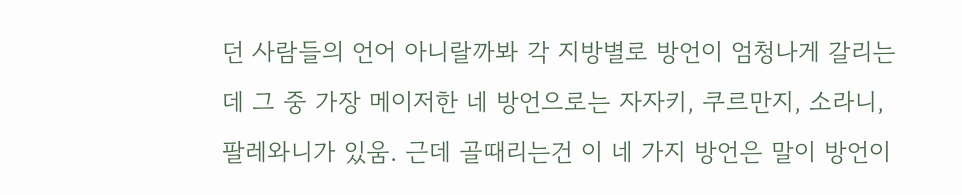던 사람들의 언어 아니랄까봐 각 지방별로 방언이 엄청나게 갈리는데 그 중 가장 메이저한 네 방언으로는 자자키, 쿠르만지, 소라니, 팔레와니가 있움. 근데 골때리는건 이 네 가지 방언은 말이 방언이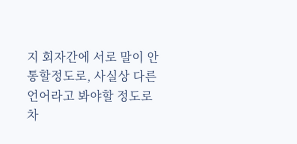지 회자간에 서로 말이 안통할정도로, 사실상 다른 언어라고 봐야할 정도로 차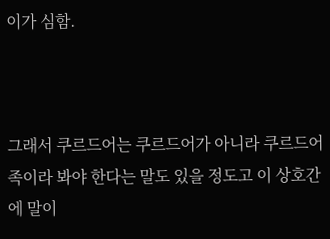이가 심함.



그래서 쿠르드어는 쿠르드어가 아니라 쿠르드어족이라 봐야 한다는 말도 있을 정도고 이 상호간에 말이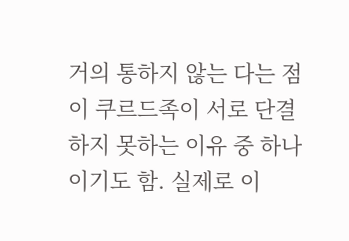거의 통하지 않는 다는 점이 쿠르드족이 서로 단결하지 못하는 이유 중 하나이기도 함. 실제로 이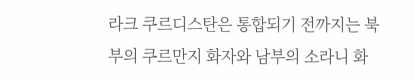라크 쿠르디스탄은 통합되기 전까지는 북부의 쿠르만지 화자와 남부의 소라니 화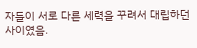자들이 서로 다른 세력을 꾸려서 대립하던 사이였음.